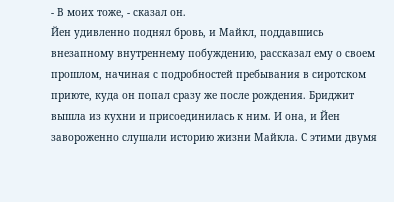- В моих тоже, - сказал он.
Йен удивленно поднял бровь, и Майкл, поддавшись внезапному внутреннему побуждению, рассказал ему о своем прошлом, начиная с подробностей пребывания в сиротском приюте, куда он попал сразу же после рождения. Бриджит вышла из кухни и присоединилась к ним. И она, и Йен завороженно слушали историю жизни Майкла. С этими двумя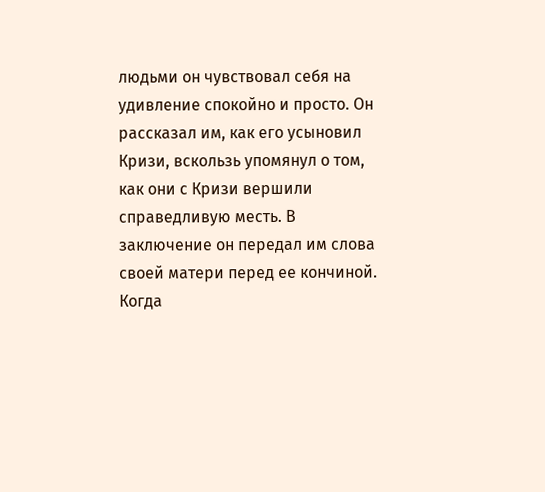людьми он чувствовал себя на удивление спокойно и просто. Он рассказал им, как его усыновил Кризи, вскользь упомянул о том, как они с Кризи вершили справедливую месть. В заключение он передал им слова своей матери перед ее кончиной.
Когда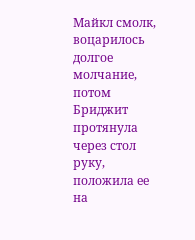Майкл смолк, воцарилось долгое молчание, потом Бриджит протянула через стол руку, положила ее на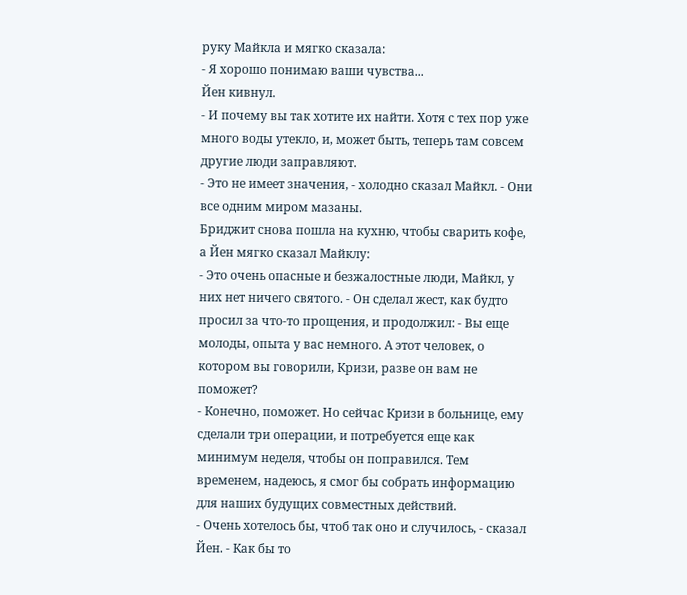руку Майкла и мягко сказала:
- Я хорошо понимаю ваши чувства...
Йен кивнул.
- И почему вы так хотите их найти. Хотя с тех пор уже много воды утекло, и, может быть, теперь там совсем другие люди заправляют.
- Это не имеет значения, - холодно сказал Майкл. - Они все одним миром мазаны.
Бриджит снова пошла на кухню, чтобы сварить кофе, а Йен мягко сказал Майклу:
- Это очень опасные и безжалостные люди, Майкл, у них нет ничего святого. - Он сделал жест, как будто просил за что-то прощения, и продолжил: - Вы еще молоды, опыта у вас немного. А этот человек, о котором вы говорили, Кризи, разве он вам не поможет?
- Конечно, поможет. Но сейчас Кризи в больнице, ему сделали три операции, и потребуется еще как минимум неделя, чтобы он поправился. Тем временем, надеюсь, я смог бы собрать информацию для наших будущих совместных действий.
- Очень хотелось бы, чтоб так оно и случилось, - сказал Йен. - Как бы то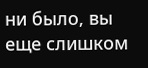ни было, вы еще слишком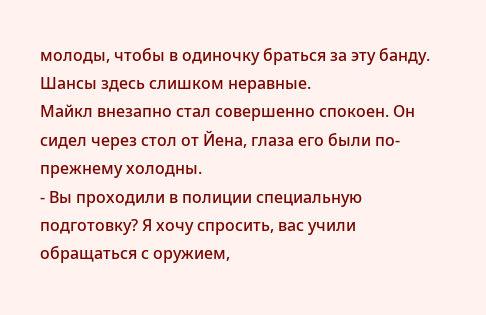молоды, чтобы в одиночку браться за эту банду. Шансы здесь слишком неравные.
Майкл внезапно стал совершенно спокоен. Он сидел через стол от Йена, глаза его были по-прежнему холодны.
- Вы проходили в полиции специальную подготовку? Я хочу спросить, вас учили обращаться с оружием,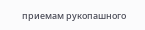приемам рукопашного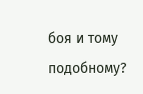боя и тому подобному?